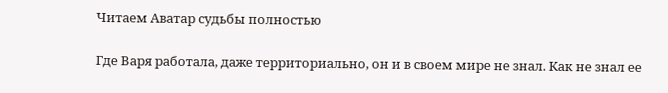Читаем Аватар судьбы полностью

Где Варя работала, даже территориально, он и в своем мире не знал. Как не знал ее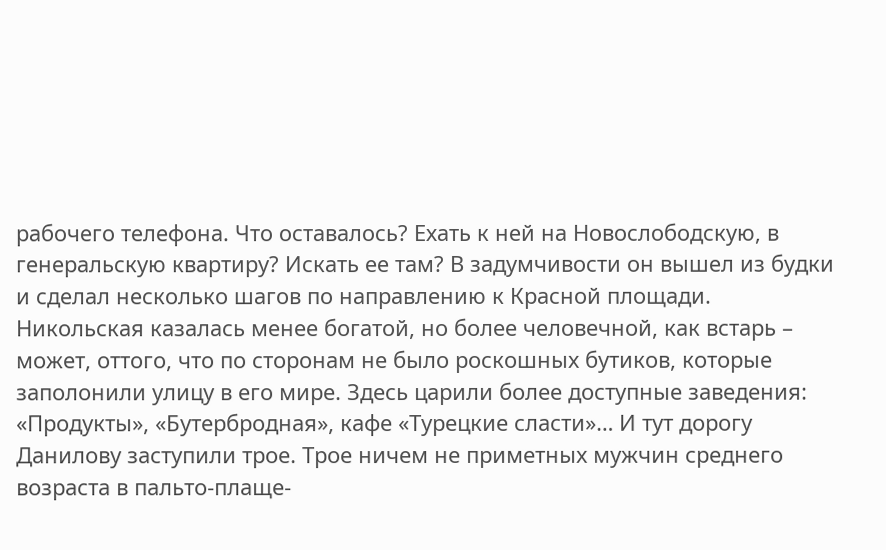рабочего телефона. Что оставалось? Ехать к ней на Новослободскую, в генеральскую квартиру? Искать ее там? В задумчивости он вышел из будки и сделал несколько шагов по направлению к Красной площади. Никольская казалась менее богатой, но более человечной, как встарь – может, оттого, что по сторонам не было роскошных бутиков, которые заполонили улицу в его мире. Здесь царили более доступные заведения: «Продукты», «Бутербродная», кафе «Турецкие сласти»… И тут дорогу Данилову заступили трое. Трое ничем не приметных мужчин среднего возраста в пальто-плаще-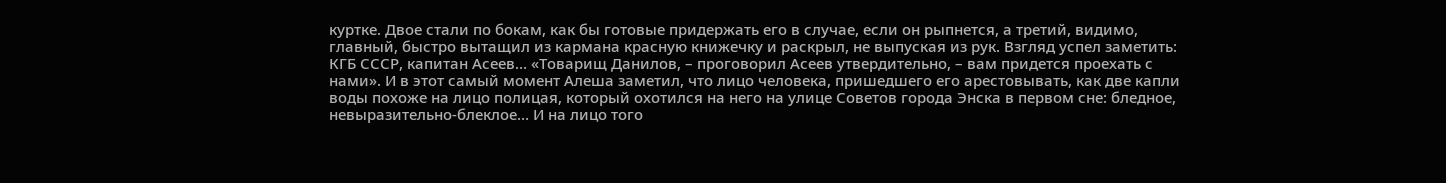куртке. Двое стали по бокам, как бы готовые придержать его в случае, если он рыпнется, а третий, видимо, главный, быстро вытащил из кармана красную книжечку и раскрыл, не выпуская из рук. Взгляд успел заметить: КГБ СССР, капитан Асеев… «Товарищ Данилов, – проговорил Асеев утвердительно, – вам придется проехать с нами». И в этот самый момент Алеша заметил, что лицо человека, пришедшего его арестовывать, как две капли воды похоже на лицо полицая, который охотился на него на улице Советов города Энска в первом сне: бледное, невыразительно-блеклое… И на лицо того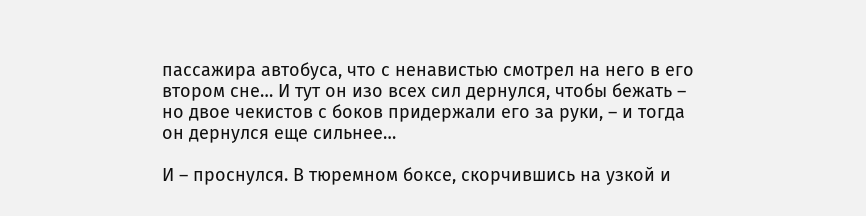пассажира автобуса, что с ненавистью смотрел на него в его втором сне… И тут он изо всех сил дернулся, чтобы бежать – но двое чекистов с боков придержали его за руки, – и тогда он дернулся еще сильнее…

И – проснулся. В тюремном боксе, скорчившись на узкой и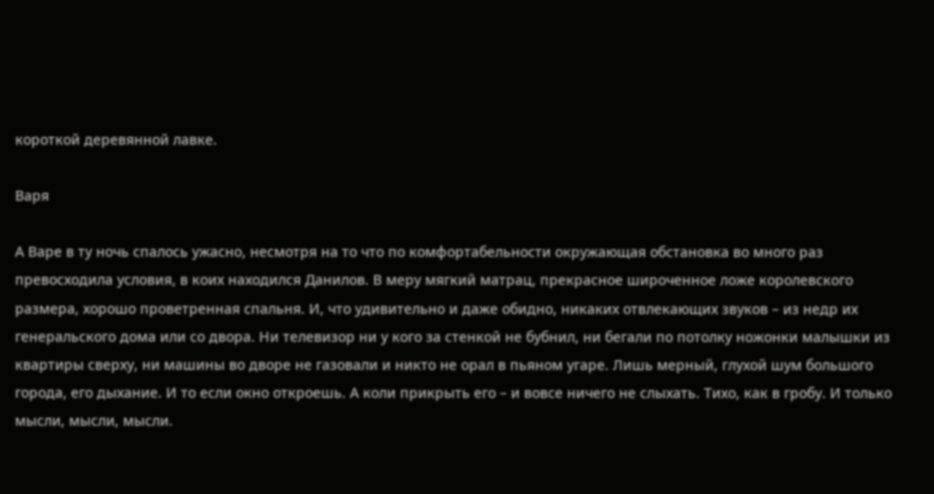короткой деревянной лавке.

Варя

А Варе в ту ночь спалось ужасно, несмотря на то что по комфортабельности окружающая обстановка во много раз превосходила условия, в коих находился Данилов. В меру мягкий матрац, прекрасное широченное ложе королевского размера, хорошо проветренная спальня. И, что удивительно и даже обидно, никаких отвлекающих звуков – из недр их генеральского дома или со двора. Ни телевизор ни у кого за стенкой не бубнил, ни бегали по потолку ножонки малышки из квартиры сверху, ни машины во дворе не газовали и никто не орал в пьяном угаре. Лишь мерный, глухой шум большого города, его дыхание. И то если окно откроешь. А коли прикрыть его – и вовсе ничего не слыхать. Тихо, как в гробу. И только мысли, мысли, мысли.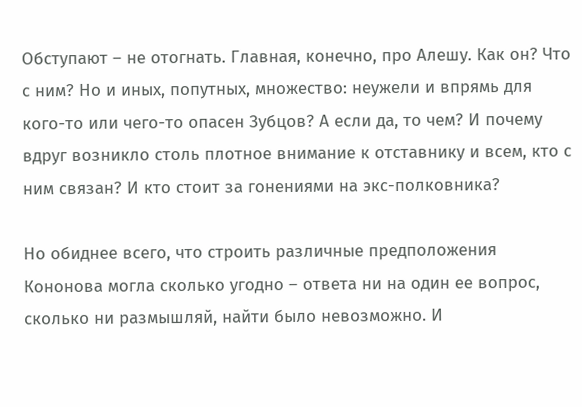Обступают – не отогнать. Главная, конечно, про Алешу. Как он? Что с ним? Но и иных, попутных, множество: неужели и впрямь для кого-то или чего-то опасен Зубцов? А если да, то чем? И почему вдруг возникло столь плотное внимание к отставнику и всем, кто с ним связан? И кто стоит за гонениями на экс-полковника?

Но обиднее всего, что строить различные предположения Кононова могла сколько угодно – ответа ни на один ее вопрос, сколько ни размышляй, найти было невозможно. И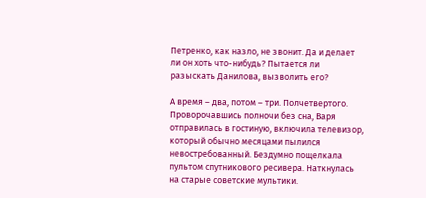Петренко, как назло, не звонит. Да и делает ли он хоть что-нибудь? Пытается ли разыскать Данилова, вызволить его?

А время – два, потом – три. Полчетвертого. Проворочавшись полночи без сна, Варя отправилась в гостиную, включила телевизор, который обычно месяцами пылился невостребованный. Бездумно пощелкала пультом спутникового ресивера. Наткнулась на старые советские мультики.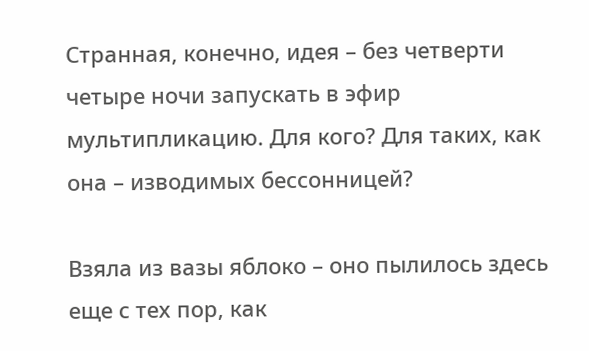Странная, конечно, идея – без четверти четыре ночи запускать в эфир мультипликацию. Для кого? Для таких, как она – изводимых бессонницей?

Взяла из вазы яблоко – оно пылилось здесь еще с тех пор, как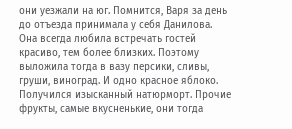они уезжали на юг. Помнится, Варя за день до отъезда принимала у себя Данилова. Она всегда любила встречать гостей красиво, тем более близких. Поэтому выложила тогда в вазу персики, сливы, груши, виноград. И одно красное яблоко. Получился изысканный натюрморт. Прочие фрукты, самые вкусненькие, они тогда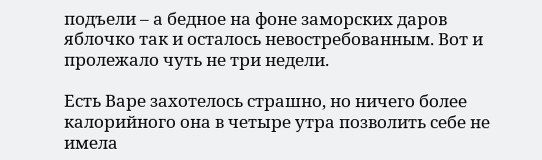подъели – а бедное на фоне заморских даров яблочко так и осталось невостребованным. Вот и пролежало чуть не три недели.

Есть Варе захотелось страшно, но ничего более калорийного она в четыре утра позволить себе не имела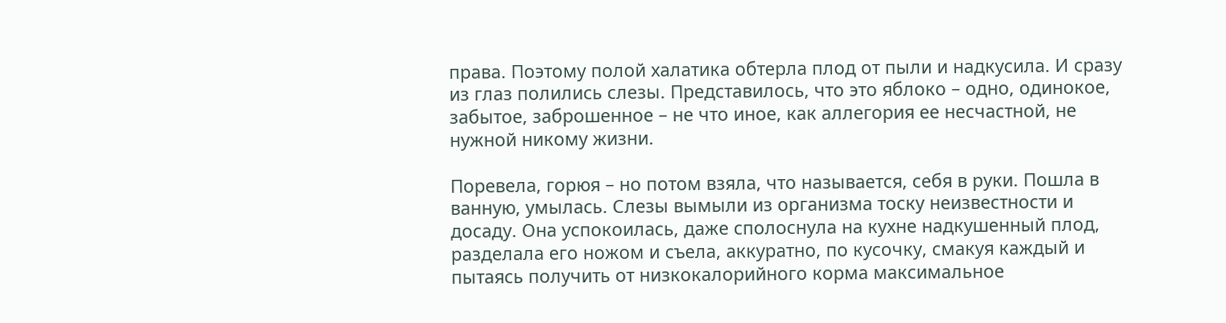права. Поэтому полой халатика обтерла плод от пыли и надкусила. И сразу из глаз полились слезы. Представилось, что это яблоко – одно, одинокое, забытое, заброшенное – не что иное, как аллегория ее несчастной, не нужной никому жизни.

Поревела, горюя – но потом взяла, что называется, себя в руки. Пошла в ванную, умылась. Слезы вымыли из организма тоску неизвестности и досаду. Она успокоилась, даже сполоснула на кухне надкушенный плод, разделала его ножом и съела, аккуратно, по кусочку, смакуя каждый и пытаясь получить от низкокалорийного корма максимальное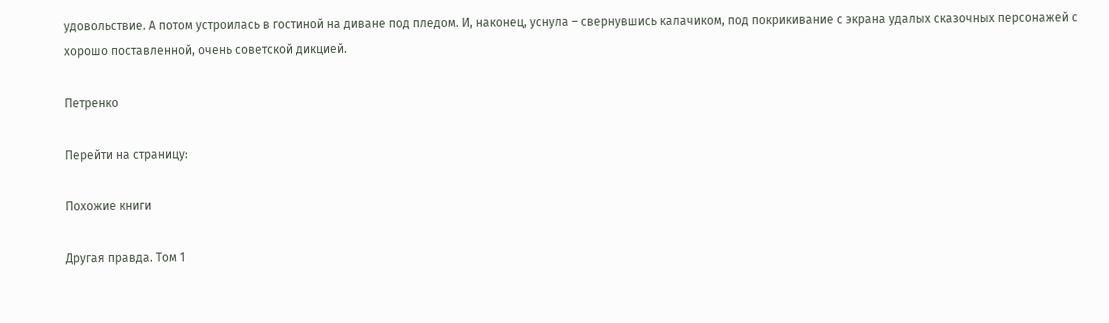удовольствие. А потом устроилась в гостиной на диване под пледом. И, наконец, уснула – свернувшись калачиком, под покрикивание с экрана удалых сказочных персонажей с хорошо поставленной, очень советской дикцией.

Петренко

Перейти на страницу:

Похожие книги

Другая правда. Том 1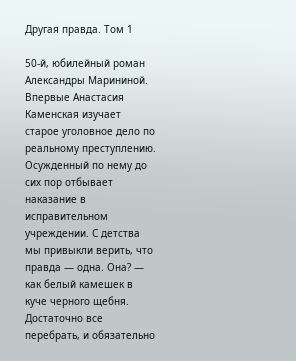Другая правда. Том 1

50-й, юбилейный роман Александры Марининой. Впервые Анастасия Каменская изучает старое уголовное дело по реальному преступлению. Осужденный по нему до сих пор отбывает наказание в исправительном учреждении. С детства мы привыкли верить, что правда — одна. Она? — как белый камешек в куче черного щебня. Достаточно все перебрать, и обязательно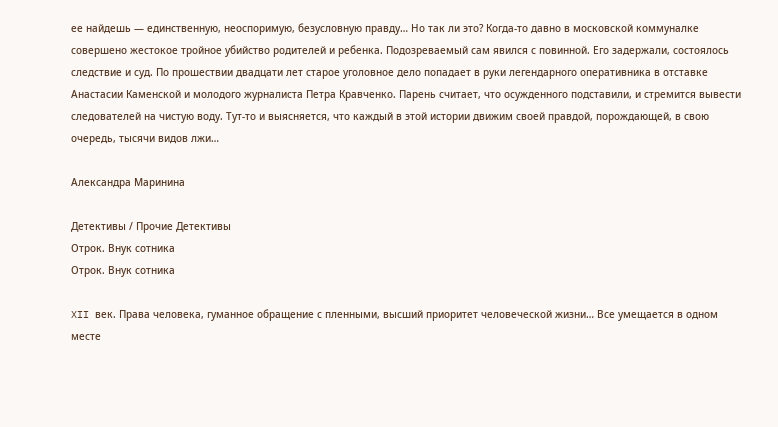ее найдешь — единственную, неоспоримую, безусловную правду… Но так ли это? Когда-то давно в московской коммуналке совершено жестокое тройное убийство родителей и ребенка. Подозреваемый сам явился с повинной. Его задержали, состоялось следствие и суд. По прошествии двадцати лет старое уголовное дело попадает в руки легендарного оперативника в отставке Анастасии Каменской и молодого журналиста Петра Кравченко. Парень считает, что осужденного подставили, и стремится вывести следователей на чистую воду. Тут-то и выясняется, что каждый в этой истории движим своей правдой, порождающей, в свою очередь, тысячи видов лжи…

Александра Маринина

Детективы / Прочие Детективы
Отрок. Внук сотника
Отрок. Внук сотника

XII век. Права человека, гуманное обращение с пленными, высший приоритет человеческой жизни… Все умещается в одном месте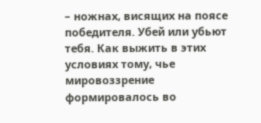– ножнах, висящих на поясе победителя. Убей или убьют тебя. Как выжить в этих условиях тому, чье мировоззрение формировалось во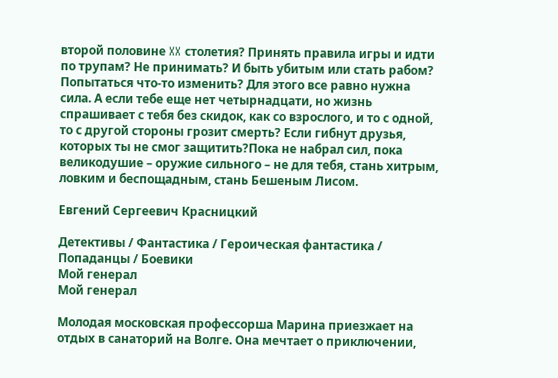второй половине XX столетия? Принять правила игры и идти по трупам? Не принимать? И быть убитым или стать рабом? Попытаться что-то изменить? Для этого все равно нужна сила. А если тебе еще нет четырнадцати, но жизнь спрашивает с тебя без скидок, как со взрослого, и то с одной, то с другой стороны грозит смерть? Если гибнут друзья, которых ты не смог защитить?Пока не набрал сил, пока великодушие – оружие сильного – не для тебя, стань хитрым, ловким и беспощадным, стань Бешеным Лисом.

Евгений Сергеевич Красницкий

Детективы / Фантастика / Героическая фантастика / Попаданцы / Боевики
Мой генерал
Мой генерал

Молодая московская профессорша Марина приезжает на отдых в санаторий на Волге. Она мечтает о приключении,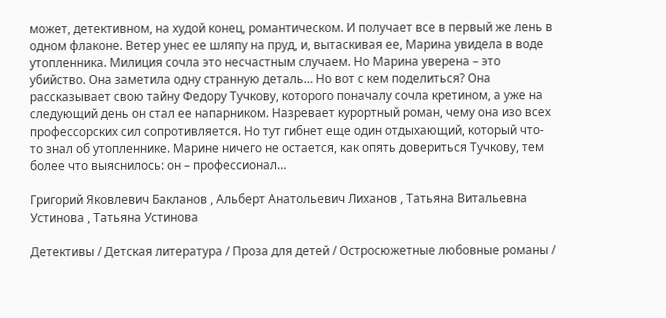может, детективном, на худой конец, романтическом. И получает все в первый же лень в одном флаконе. Ветер унес ее шляпу на пруд, и, вытаскивая ее, Марина увидела в воде утопленника. Милиция сочла это несчастным случаем. Но Марина уверена – это убийство. Она заметила одну странную деталь… Но вот с кем поделиться? Она рассказывает свою тайну Федору Тучкову, которого поначалу сочла кретином, а уже на следующий день он стал ее напарником. Назревает курортный роман, чему она изо всех профессорских сил сопротивляется. Но тут гибнет еще один отдыхающий, который что-то знал об утопленнике. Марине ничего не остается, как опять довериться Тучкову, тем более что выяснилось: он – профессионал…

Григорий Яковлевич Бакланов , Альберт Анатольевич Лиханов , Татьяна Витальевна Устинова , Татьяна Устинова

Детективы / Детская литература / Проза для детей / Остросюжетные любовные романы /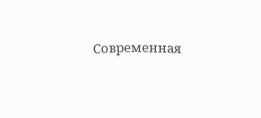Современная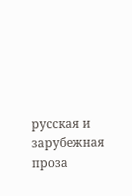русская и зарубежная проза